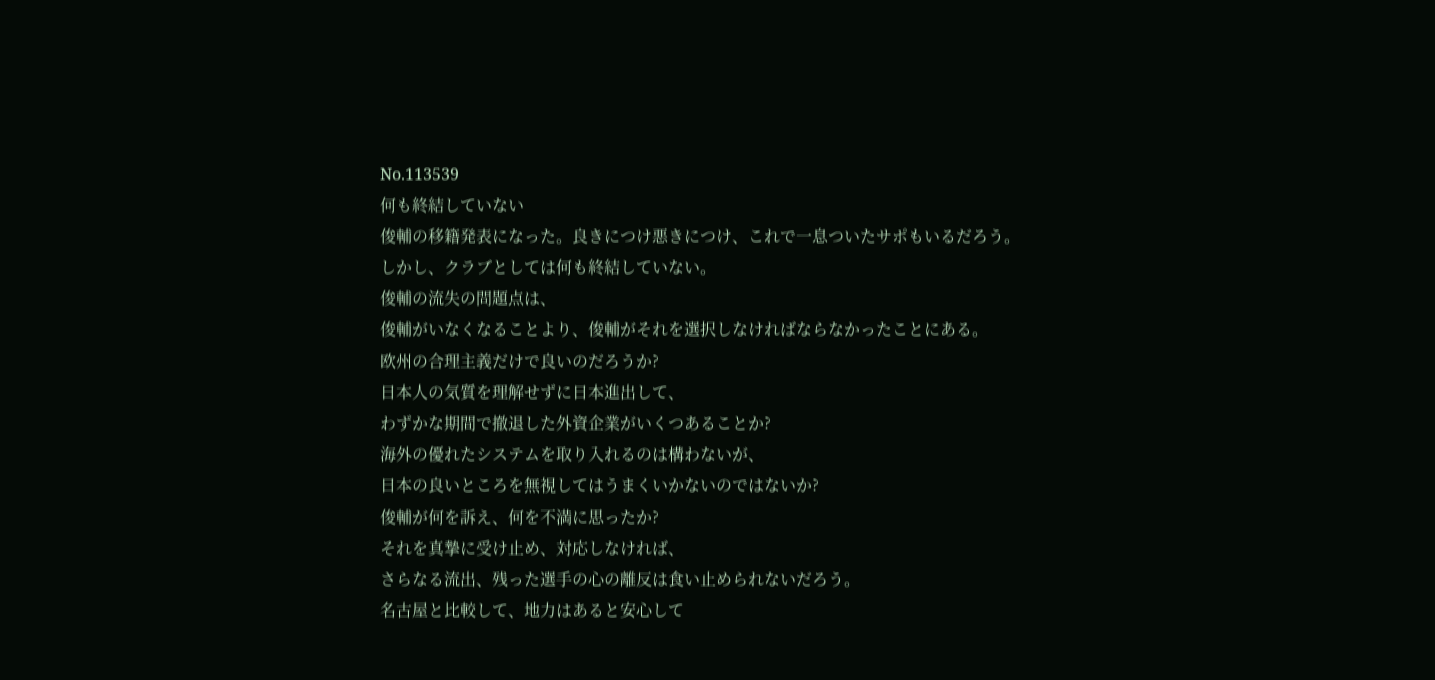No.113539
何も終結していない
俊輔の移籍発表になった。良きにつけ悪きにつけ、これで一息ついたサポもいるだろう。
しかし、クラブとしては何も終結していない。
俊輔の流失の問題点は、
俊輔がいなくなることより、俊輔がそれを選択しなければならなかったことにある。
欧州の合理主義だけで良いのだろうか?
日本人の気質を理解せずに日本進出して、
わずかな期間で撤退した外資企業がいくつあることか?
海外の優れたシステムを取り入れるのは構わないが、
日本の良いところを無視してはうまくいかないのではないか?
俊輔が何を訴え、何を不満に思ったか?
それを真摯に受け止め、対応しなければ、
さらなる流出、残った選手の心の離反は食い止められないだろう。
名古屋と比較して、地力はあると安心して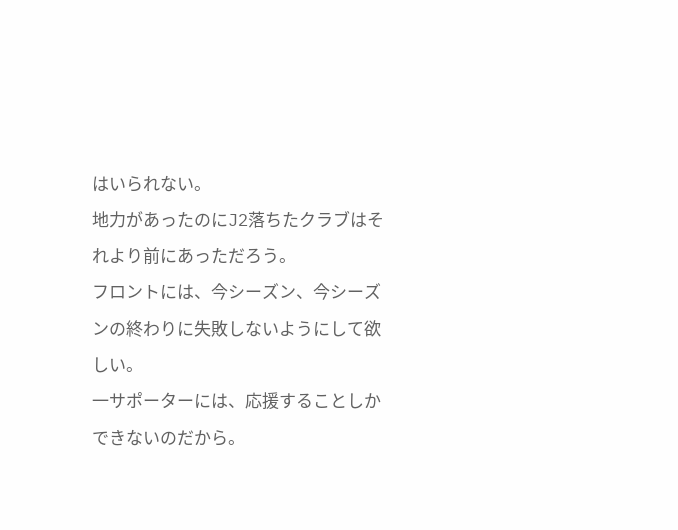はいられない。
地力があったのにJ2落ちたクラブはそれより前にあっただろう。
フロントには、今シーズン、今シーズンの終わりに失敗しないようにして欲しい。
一サポーターには、応援することしかできないのだから。